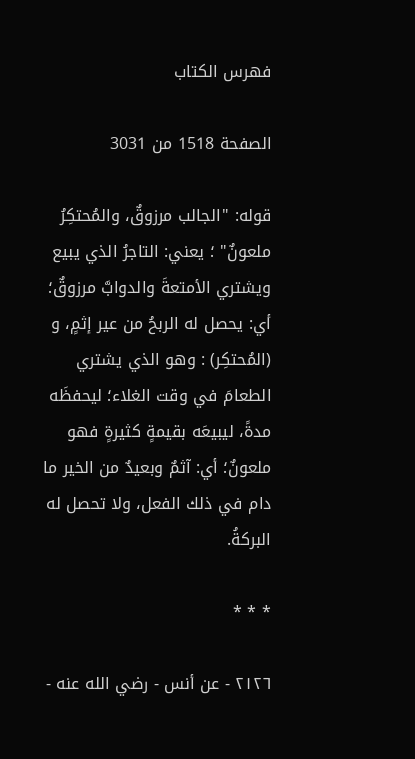فهرس الكتاب

الصفحة 1518 من 3031

قوله: "الجالب مرزوقٌ، والمُحتكِرُ ملعونٌ" ؛ يعني: التاجرُ الذي يبيع ويشتري الأمتعةَ والدوابَّ مرزوقٌ؛ أي: يحصل له الربحُ من عير إثمٍ، و (المُحتكِر) : وهو الذي يشتري الطعامَ في وقت الغلاء؛ ليحفظَه مدةً، ليبيعَه بقيمةٍ كثيرةٍ فهو ملعونٌ؛ أي: آثمٌ وبعيدٌ من الخير ما دام في ذلك الفعل، ولا تحصل له البركةُ.

* * *

٢١٢٦ - عن أنس - رضي الله عنه -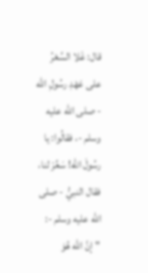قال: غَلا السِّعْرُ على عَهْدِ رسُولِ الله - صلى الله عليه وسلم -، فقالُوا: يا رسُولَ الله! سَعِّرْ لنا، فقال النبيُّ - صلى الله عليه وسلم -: "إنَّ الله هُوَ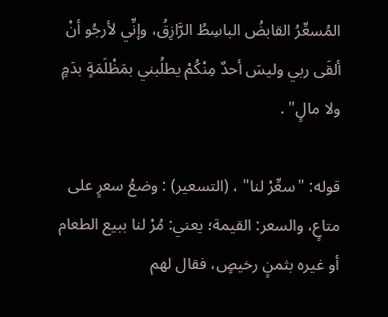المُسعِّرُ القابضُ الباسِطُ الرَّازِقُ، وإنِّي لأرجُو أنْ ألقَى ربي وليسَ أحدٌ مِنْكُمْ يطلُبني بمَظْلَمَةٍ بدَمٍ ولا مالٍ" .

قوله: "سعِّرْ لنا" ، (التسعير) : وضعُ سعرٍ على متاعٍ، والسعر: القيمة؛ يعني: مُرْ لنا ببيع الطعام أو غيره بثمنٍ رخيصٍ، فقال لهم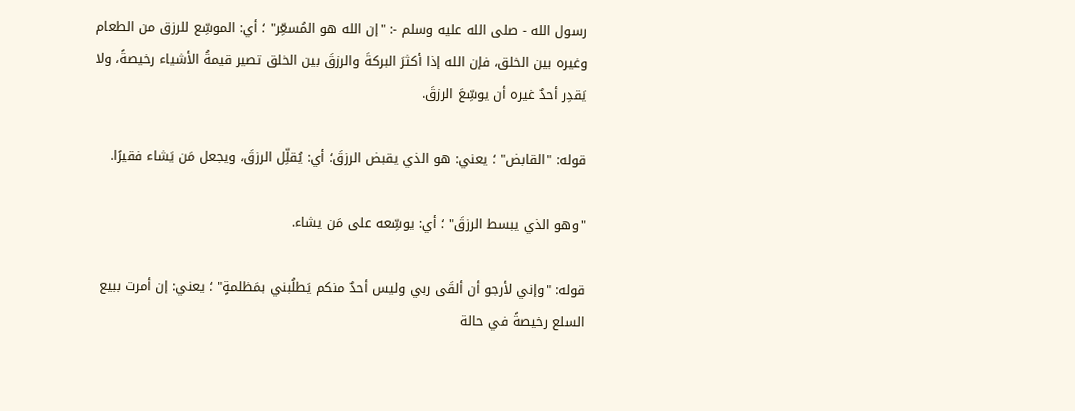رسول الله - صلى الله عليه وسلم -: "إن الله هو المُسعِّر" ؛ أي: الموسِّع للرزق من الطعام وغيره بين الخلق، فإن الله إذا أكثرَ البركةَ والرزقَ بين الخلق تصير قيمةُ الأشياء رخيصةً، ولا يَقدِر أحدٌ غيره أن يوسِّعَ الرزقَ.

قوله: "القابض" ؛ يعني: هو الذي يقبض الرزقَ؛ أي: يُقلِّل الرزقَ، ويجعل مَن يَشاء فقيرًا.

"وهو الذي يبسط الرزقَ" ؛ أي: يوسِّعه على مَن يشاء.

قوله: "وإني لأرجو أن ألقَى ربي وليس أحدٌ منكم يَطلُبني بمَظلمةٍ" ؛ يعني: إن أمرت ببيع السلع رخيصةً في حالة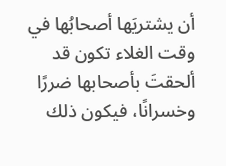أن يشتريَها أصحابُها في وقت الغلاء تكون قد ألحقتَ بأصحابها ضررًا وخسرانًا، فيكون ذلك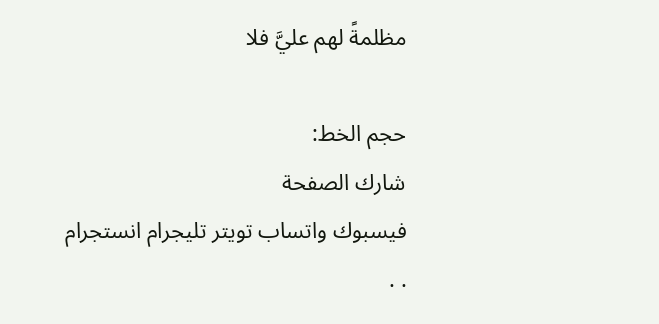مظلمةً لهم عليَّ فلا

حجم الخط:
شارك الصفحة
فيسبوك واتساب تويتر تليجرام انستجرام
. .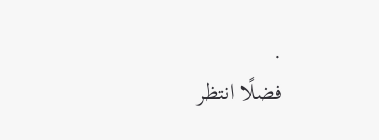.
فضلًا انتظر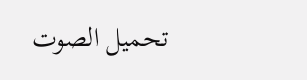تحميل الصوت